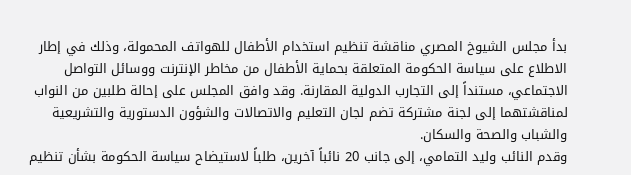بدأ مجلس الشيوخ المصري مناقشة تنظيم استخدام الأطفال للهواتف المحمولة، وذلك في إطار الاطلاع على سياسة الحكومة المتعلقة بحماية الأطفال من مخاطر الإنترنت ووسائل التواصل الاجتماعي، مستنداً إلى التجارب الدولية المقارنة. وقد وافق المجلس على إحالة طلبين من النواب لمناقشتهما إلى لجنة مشتركة تضم لجان التعليم والاتصالات والشؤون الدستورية والتشريعية والشباب والصحة والسكان.
وقدم النائب وليد التمامي، إلى جانب 20 نائباً آخرين، طلباً لاستيضاح سياسة الحكومة بشأن تنظيم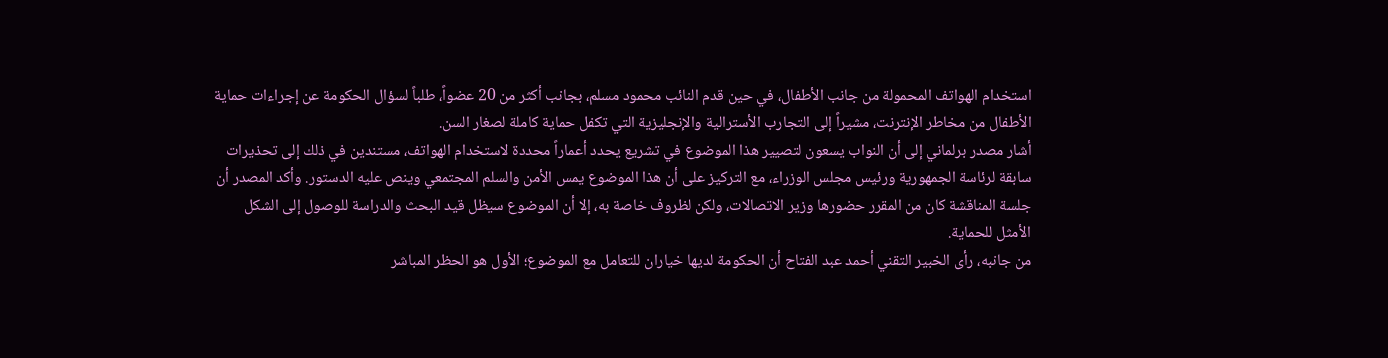استخدام الهواتف المحمولة من جانب الأطفال، في حين قدم النائب محمود مسلم، بجانب أكثر من 20 عضواً، طلباً لسؤال الحكومة عن إجراءات حماية الأطفال من مخاطر الإنترنت، مشيراً إلى التجارب الأسترالية والإنجليزية التي تكفل حماية كاملة لصغار السن.
أشار مصدر برلماني إلى أن النواب يسعون لتصيير هذا الموضوع في تشريع يحدد أعماراً محددة لاستخدام الهواتف، مستندين في ذلك إلى تحذيرات سابقة لرئاسة الجمهورية ورئيس مجلس الوزراء، مع التركيز على أن هذا الموضوع يمس الأمن والسلم المجتمعي وينص عليه الدستور. وأكد المصدر أن جلسة المناقشة كان من المقرر حضورها وزير الاتصالات، ولكن لظروف خاصة به، إلا أن الموضوع سيظل قيد البحث والدراسة للوصول إلى الشكل الأمثل للحماية.
من جانبه، رأى الخبير التقني أحمد عبد الفتاح أن الحكومة لديها خياران للتعامل مع الموضوع؛ الأول هو الحظر المباشر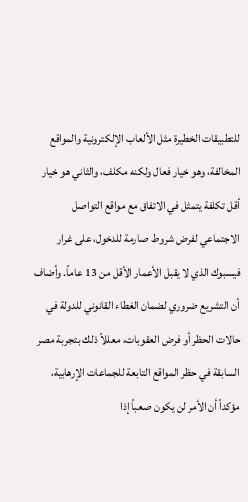للتطبيقات الخطيرة مثل الألعاب الإلكترونية والمواقع المخالفة، وهو خيار فعال ولكنه مكلف، والثاني هو خيار أقل تكلفة يتمثل في الاتفاق مع مواقع التواصل الاجتماعي لفرض شروط صارمة للدخول، على غرار فيسبوك الذي لا يقبل الأعمار الأقل من 13 عاماً. وأضاف أن التشريع ضروري لضمان الغطاء القانوني للدولة في حالات الحظر أو فرض العقوبات، معللاً ذلك بتجربة مصر السابقة في حظر المواقع التابعة للجماعات الإرهابية، مؤكداً أن الأمر لن يكون صعباً إذا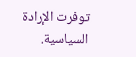توفرت الإرادة السياسية.